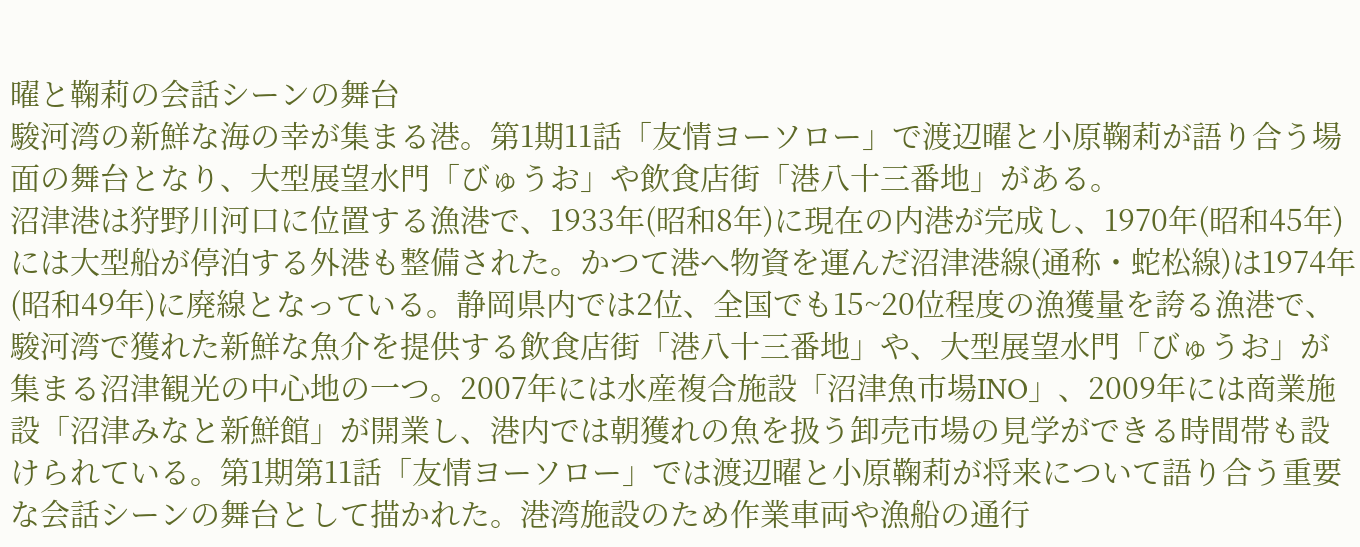曜と鞠莉の会話シーンの舞台
駿河湾の新鮮な海の幸が集まる港。第1期11話「友情ヨーソロー」で渡辺曜と小原鞠莉が語り合う場面の舞台となり、大型展望水門「びゅうお」や飲食店街「港八十三番地」がある。
沼津港は狩野川河口に位置する漁港で、1933年(昭和8年)に現在の内港が完成し、1970年(昭和45年)には大型船が停泊する外港も整備された。かつて港へ物資を運んだ沼津港線(通称・蛇松線)は1974年(昭和49年)に廃線となっている。静岡県内では2位、全国でも15~20位程度の漁獲量を誇る漁港で、駿河湾で獲れた新鮮な魚介を提供する飲食店街「港八十三番地」や、大型展望水門「びゅうお」が集まる沼津観光の中心地の一つ。2007年には水産複合施設「沼津魚市場INO」、2009年には商業施設「沼津みなと新鮮館」が開業し、港内では朝獲れの魚を扱う卸売市場の見学ができる時間帯も設けられている。第1期第11話「友情ヨーソロー」では渡辺曜と小原鞠莉が将来について語り合う重要な会話シーンの舞台として描かれた。港湾施設のため作業車両や漁船の通行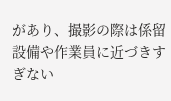があり、撮影の際は係留設備や作業員に近づきすぎない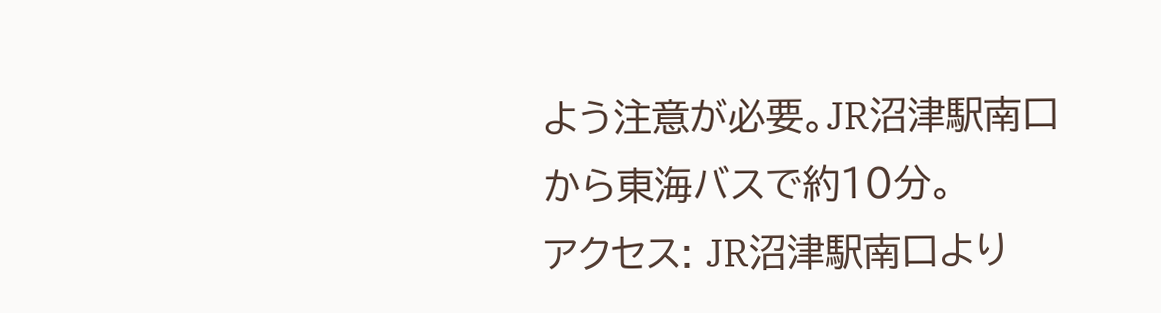よう注意が必要。JR沼津駅南口から東海バスで約10分。
アクセス: JR沼津駅南口より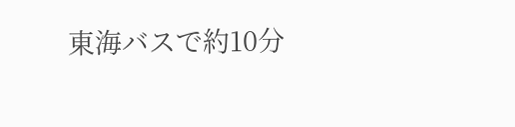東海バスで約10分